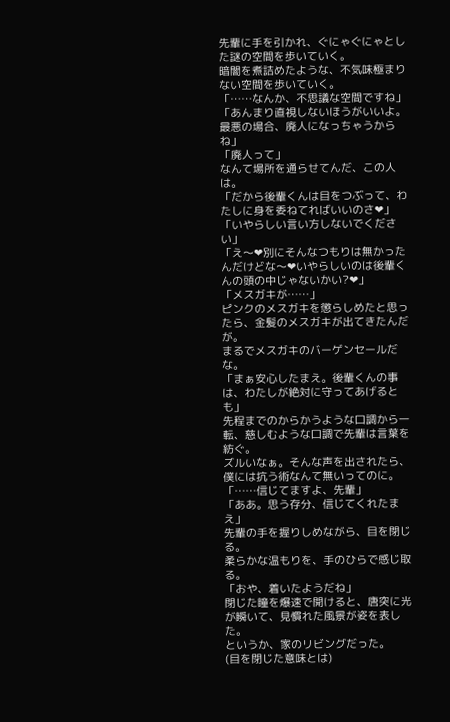先輩に手を引かれ、ぐにゃぐにゃとした謎の空間を歩いていく。
暗闇を煮詰めたような、不気味極まりない空間を歩いていく。
「……なんか、不思議な空間ですね」
「あんまり直視しないほうがいいよ。最悪の場合、廃人になっちゃうからね」
「廃人って」
なんて場所を通らせてんだ、この人は。
「だから後輩くんは目をつぶって、わたしに身を委ねてればいいのさ❤」
「いやらしい言い方しないでください」
「え〜❤別にそんなつもりは無かったんだけどな〜❤いやらしいのは後輩くんの頭の中じゃないかい?❤」
「メスガキが……」
ピンクのメスガキを懲らしめたと思ったら、金髪のメスガキが出てきたんだが。
まるでメスガキのバーゲンセールだな。
「まぁ安心したまえ。後輩くんの事は、わたしが絶対に守ってあげるとも」
先程までのからかうような口調から一転、慈しむような口調で先輩は言葉を紡ぐ。
ズルいなぁ。そんな声を出されたら、僕には抗う術なんて無いってのに。
「……信じてますよ、先輩」
「ああ。思う存分、信じてくれたまえ」
先輩の手を握りしめながら、目を閉じる。
柔らかな温もりを、手のひらで感じ取る。
「おや、着いたようだね」
閉じた瞳を爆速で開けると、唐突に光が瞬いて、見慣れた風景が姿を表した。
というか、家のリビングだった。
(目を閉じた意味とは)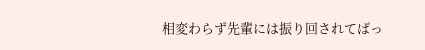相変わらず先輩には振り回されてばっ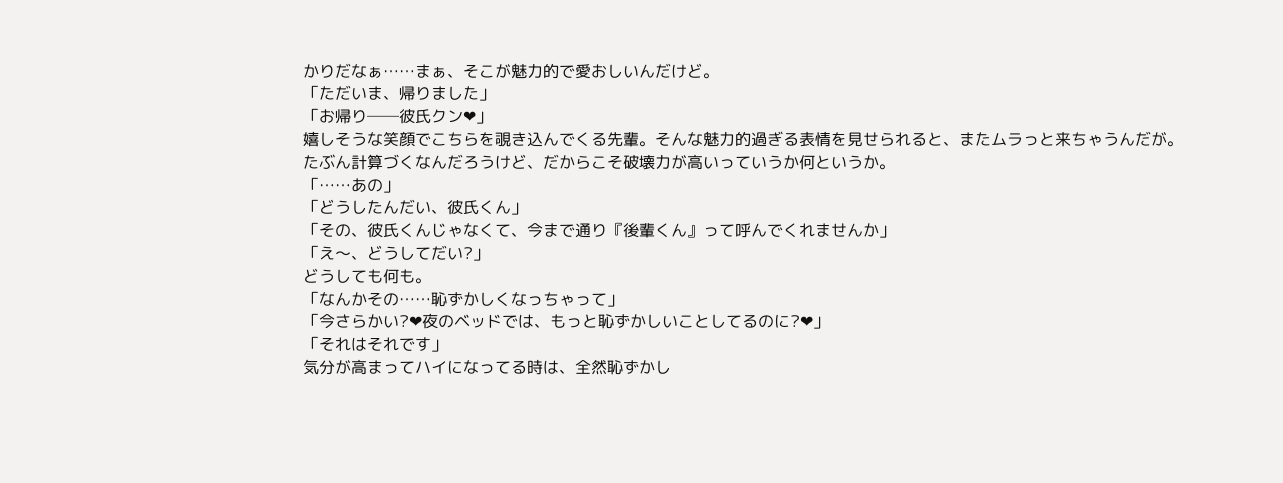かりだなぁ……まぁ、そこが魅力的で愛おしいんだけど。
「ただいま、帰りました」
「お帰り──彼氏クン❤」
嬉しそうな笑顔でこちらを覗き込んでくる先輩。そんな魅力的過ぎる表情を見せられると、またムラっと来ちゃうんだが。
たぶん計算づくなんだろうけど、だからこそ破壊力が高いっていうか何というか。
「……あの」
「どうしたんだい、彼氏くん」
「その、彼氏くんじゃなくて、今まで通り『後輩くん』って呼んでくれませんか」
「え〜、どうしてだい?」
どうしても何も。
「なんかその……恥ずかしくなっちゃって」
「今さらかい?❤夜のベッドでは、もっと恥ずかしいことしてるのに?❤」
「それはそれです」
気分が高まってハイになってる時は、全然恥ずかし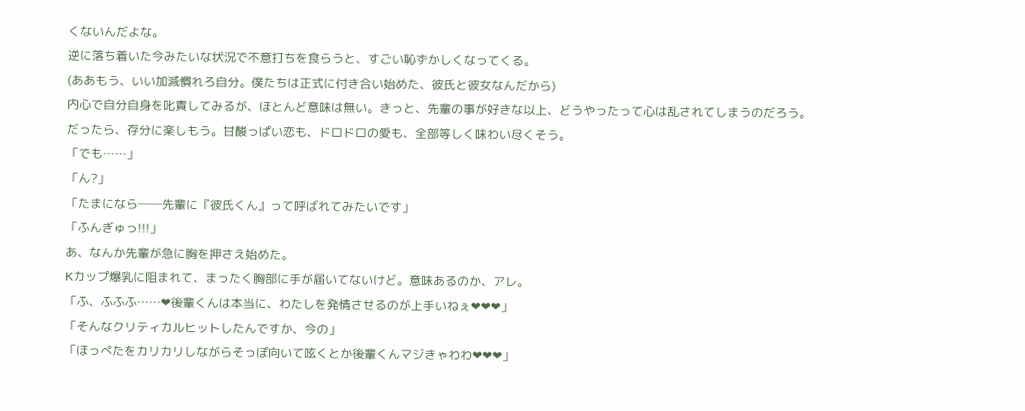くないんだよな。
逆に落ち着いた今みたいな状況で不意打ちを食らうと、すごい恥ずかしくなってくる。
(ああもう、いい加減慣れろ自分。僕たちは正式に付き合い始めた、彼氏と彼女なんだから)
内心で自分自身を叱責してみるが、ほとんど意味は無い。きっと、先輩の事が好きな以上、どうやったって心は乱されてしまうのだろう。
だったら、存分に楽しもう。甘酸っぱい恋も、ドロドロの愛も、全部等しく味わい尽くそう。
「でも……」
「ん?」
「たまになら──先輩に『彼氏くん』って呼ばれてみたいです」
「ふんぎゅっ!!!」
あ、なんか先輩が急に胸を押さえ始めた。
Kカップ爆乳に阻まれて、まったく胸部に手が届いてないけど。意味あるのか、アレ。
「ふ、ふふふ……❤後輩くんは本当に、わたしを発情させるのが上手いねぇ❤❤❤」
「そんなクリティカルヒットしたんですか、今の」
「ほっぺたをカリカリしながらそっぽ向いて呟くとか後輩くんマジきゃわわ❤❤❤」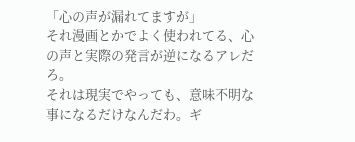「心の声が漏れてますが」
それ漫画とかでよく使われてる、心の声と実際の発言が逆になるアレだろ。
それは現実でやっても、意味不明な事になるだけなんだわ。ギ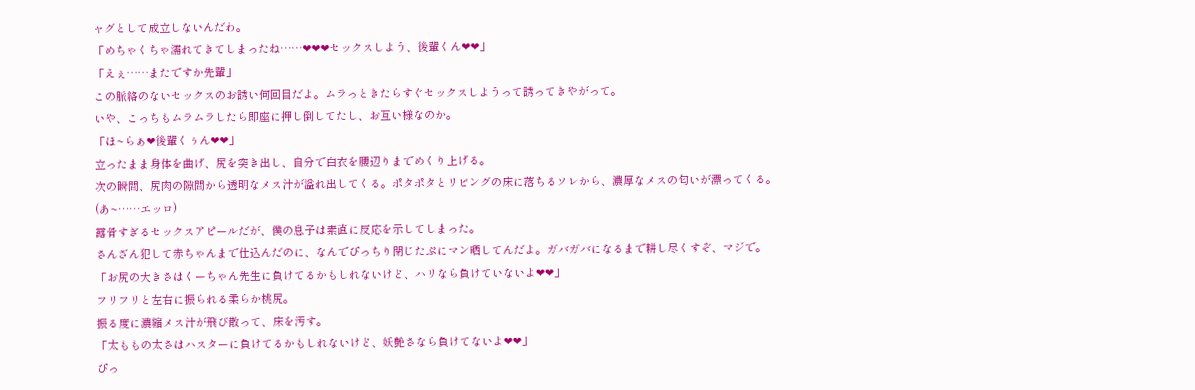ャグとして成立しないんだわ。
「めちゃくちゃ濡れてきてしまったね……❤❤❤セックスしよう、後輩くん❤❤」
「えぇ……またですか先輩」
この脈絡のないセックスのお誘い何回目だよ。ムラっときたらすぐセックスしようって誘ってきやがって。
いや、こっちもムラムラしたら即座に押し倒してたし、お互い様なのか。
「ほ~らぁ❤後輩くぅん❤❤」
立ったまま身体を曲げ、尻を突き出し、自分で白衣を腰辺りまでめくり上げる。
次の瞬間、尻肉の隙間から透明なメス汁が溢れ出してくる。ポタポタとリビングの床に落ちるソレから、濃厚なメスの匂いが漂ってくる。
(あ~……エッロ)
露骨すぎるセックスアピールだが、僕の息子は素直に反応を示してしまった。
さんざん犯して赤ちゃんまで仕込んだのに、なんでぴっちり閉じたぷにマン晒してんだよ。ガバガバになるまで耕し尽くすぞ、マジで。
「お尻の大きさはくーちゃん先生に負けてるかもしれないけど、ハリなら負けていないよ❤❤」
フリフリと左右に振られる柔らか桃尻。
振る度に濃縮メス汁が飛び散って、床を汚す。
「太ももの太さはハスターに負けてるかもしれないけど、妖艶さなら負けてないよ❤❤」
ぴっ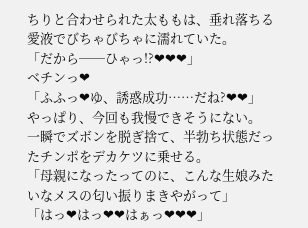ちりと合わせられた太ももは、垂れ落ちる愛液でびちゃびちゃに濡れていた。
「だから──ひゃっ!?❤❤❤」
ベチンっ❤
「ふふっ❤ゆ、誘惑成功……だね?❤❤」
やっぱり、今回も我慢できそうにない。
一瞬でズボンを脱ぎ捨て、半勃ち状態だったチンポをデカケツに乗せる。
「母親になったってのに、こんな生娘みたいなメスの匂い振りまきやがって」
「はっ❤はっ❤❤はぁっ❤❤❤」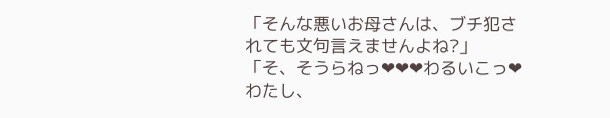「そんな悪いお母さんは、ブチ犯されても文句言えませんよね?」
「そ、そうらねっ❤❤❤わるいこっ❤わたし、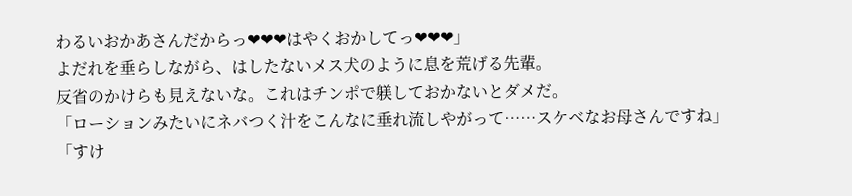わるいおかあさんだからっ❤❤❤はやくおかしてっ❤❤❤」
よだれを垂らしながら、はしたないメス犬のように息を荒げる先輩。
反省のかけらも見えないな。これはチンポで躾しておかないとダメだ。
「ローションみたいにネバつく汁をこんなに垂れ流しやがって……スケベなお母さんですね」
「すけ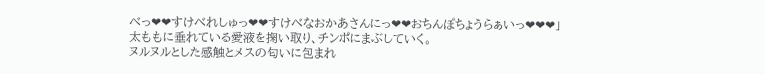べっ❤❤すけべれしゅっ❤❤すけべなおかあさんにっ❤❤おちんぽちょうらぁいっ❤❤❤」
太ももに垂れている愛液を掬い取り、チンポにまぶしていく。
ヌルヌルとした感触とメスの匂いに包まれ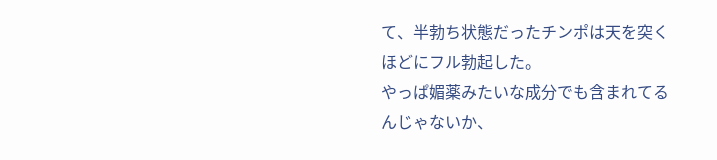て、半勃ち状態だったチンポは天を突くほどにフル勃起した。
やっぱ媚薬みたいな成分でも含まれてるんじゃないか、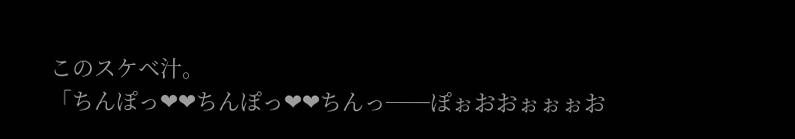このスケベ汁。
「ちんぽっ❤❤ちんぽっ❤❤ちんっ──ぽぉおおぉぉぉお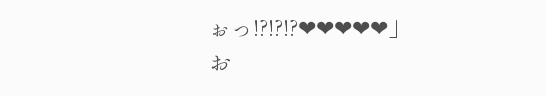ぉっ!?!?!?❤❤❤❤❤」
お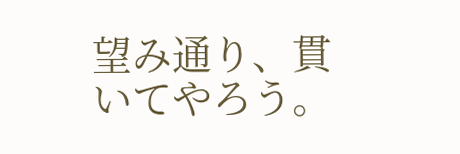望み通り、貫いてやろう。